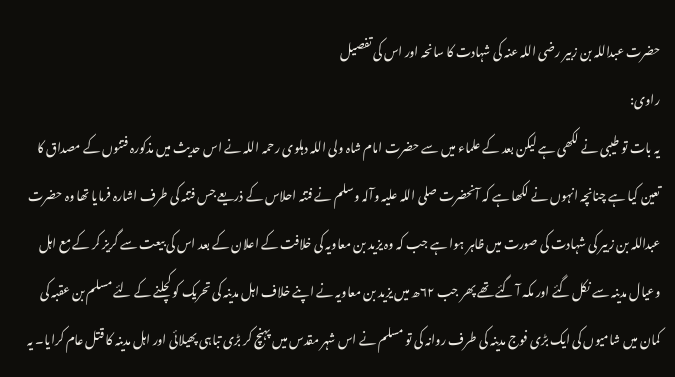حضرت عبداللہ بن زبیر رضی اللہ عنہ کی شہادت کا سانحہ اور اس کی تفصیل
راوی:
یہ بات تو طیبی نے لکھی ہے لیکن بعد کے علماء میں سے حضرت امام شاہ ولی اللہ دہلوی رحمہ اللہ نے اس حدیث میں مذکورہ فتنوں کے مصداق کا تعین کیا ہے چنانچہ انہوں نے لکھا ہے کہ آنحضرت صلی اللہ علیہ وآلہ وسلم نے فتنہ احلاس کے ذریعے جس فتنہ کی طرف اشارہ فرمایا تھا وہ حضرت عبداللہ بن زبیر کی شہادت کی صورت میں ظاہر ہوا ہے جب کہ وہ یزید بن معاویہ کی خلافت کے اعلان کے بعد اس کی بیعت سے گریز کر کے مع اہل وعیال مدینہ سے نکل گئے اور مکہ آ گئے تھے پھر جب ٦٢ھ میں یزید بن معاویہ نے اپنے خلاف اہل مدینہ کی تحریک کو کچلنے کے لئے مسلم بن عقبہ کی کمان میں شامیوں کی ایک بڑی فوج مدینہ کی طرف روانہ کی تو مسلم نے اس شہر مقدس میں پہنچ کر بڑی تباہی پھیلائی اور اہل مدینہ کا قتل عام کرایا۔ یہ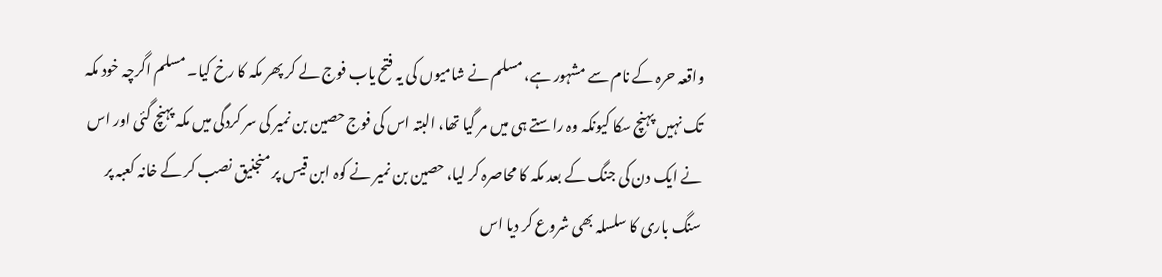واقعہ حرہ کے نام سے مشہور ہے، مسلم نے شامیوں کی یہ فتح یاب فوج لے کر پھر مکہ کا رخ کیا۔ مسلم اگرچہ خود مکہ تک نہیں پہنچ سکا کیونکہ وہ راستے ہی میں مر گیا تھا، البتہ اس کی فوج حصین بن نمیر کی سر کردگی میں مکہ پہنچ گئی اور اس نے ایک دن کی جنگ کے بعد مکہ کا محاصرہ کر لیا، حصین بن نمیر نے کوہ ابن قیس پر منجنیق نصب کر کے خانہ کعبہ پر سنگ باری کا سلسلہ بھی شروع کر دیا اس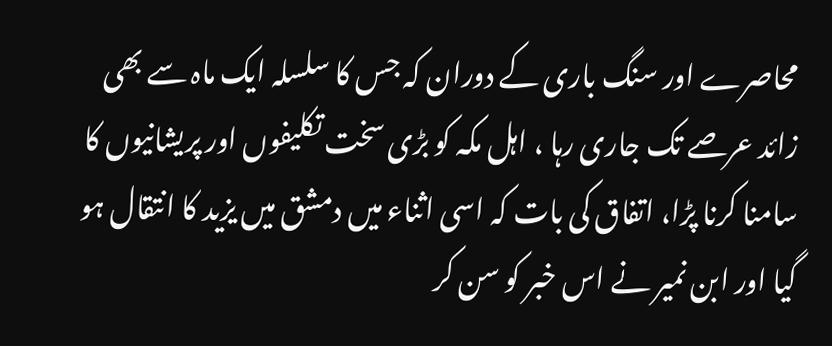محاصرے اور سنگ باری کے دوران کہ جس کا سلسلہ ایک ماہ سے بھی زائد عرصے تک جاری رہا ، اہل مکہ کو بڑی سخت تکلیفوں اور پریشانیوں کا سامنا کرنا پڑا، اتفاق کی بات کہ اسی اثناء میں دمشق میں یزید کا انتقال ہو گیا اور ابن نمیر نے اس خبر کو سن کر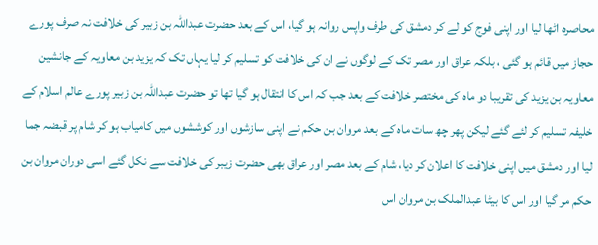محاصرہ اٹھا لیا اور اپنی فوج کو لے کر دمشق کی طرف واپس روانہ ہو گیا، اس کے بعد حضرت عبداللہ بن زبیر کی خلافت نہ صرف پورے حجاز میں قائم ہو گئی ، بلکہ عراق اور مصر تک کے لوگوں نے ان کی خلافت کو تسلیم کر لیا یہاں تک کہ یزید بن معاویہ کے جانشین معاویہ بن یزید کی تقریبا دو ماہ کی مختصر خلافت کے بعد جب کہ اس کا انتقال ہو گیا تھا تو حضرت عبداللہ بن زبیر پورے عالم اسلام کے خلیفہ تسلیم کر لئے گئے لیکن پھر چھ سات ماہ کے بعد مروان بن حکم نے اپنی سازشوں اور کوششوں میں کامیاب ہو کر شام پر قبضہ جما لیا اور دمشق میں اپنی خلافت کا اعلان کر دیا، شام کے بعد مصر اور عراق بھی حضرت زیبر کی خلافت سے نکل گئے اسی دوران مروان بن حکم مر گیا اور اس کا بیٹا عبدالملک بن مروان اس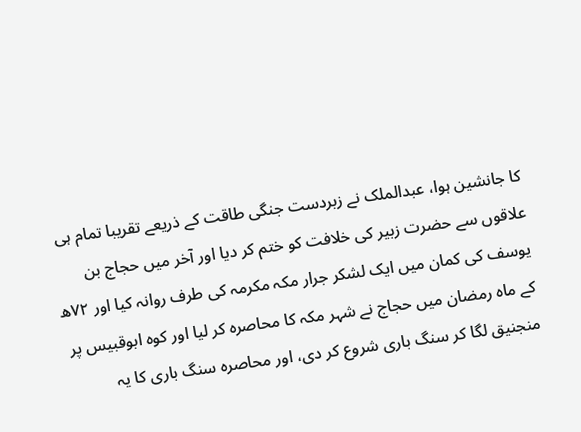کا جانشین ہوا، عبدالملک نے زبردست جنگی طاقت کے ذریعے تقریبا تمام ہی علاقوں سے حضرت زبیر کی خلافت کو ختم کر دیا اور آخر میں حجاج بن یوسف کی کمان میں ایک لشکر جرار مکہ مکرمہ کی طرف روانہ کیا اور ٧٢ھ کے ماہ رمضان میں حجاج نے شہر مکہ کا محاصرہ کر لیا اور کوہ ابوقبیس پر منجنیق لگا کر سنگ باری شروع کر دی، اور محاصرہ سنگ باری کا یہ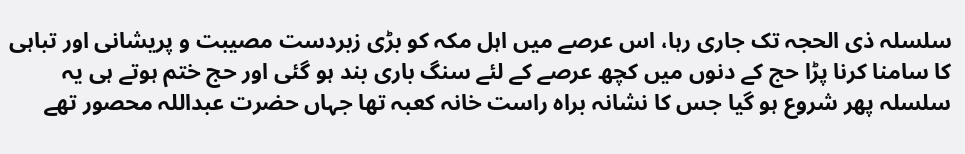سلسلہ ذی الحجہ تک جاری رہا، اس عرصے میں اہل مکہ کو بڑی زبردست مصیبت و پریشانی اور تباہی کا سامنا کرنا پڑا حج کے دنوں میں کچھ عرصے کے لئے سنگ باری بند ہو گئی اور حج ختم ہوتے ہی یہ سلسلہ پھر شروع ہو گیا جس کا نشانہ براہ راست خانہ کعبہ تھا جہاں حضرت عبداللہ محصور تھے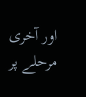اور آخری مرحلے پر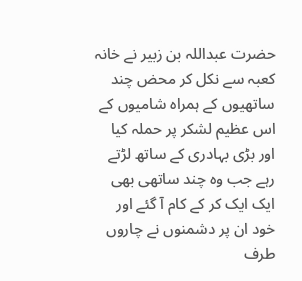حضرت عبداللہ بن زبیر نے خانہ کعبہ سے نکل کر محض چند ساتھیوں کے ہمراہ شامیوں کے اس عظیم لشکر پر حملہ کیا اور بڑی بہادری کے ساتھ لڑتے رہے جب وہ چند ساتھی بھی ایک ایک کر کے کام آ گئے اور خود ان پر دشمنوں نے چاروں طرف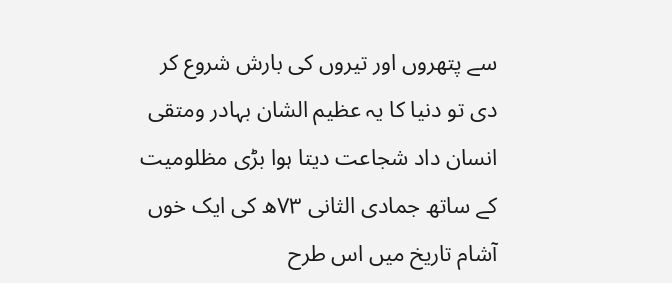سے پتھروں اور تیروں کی بارش شروع کر دی تو دنیا کا یہ عظیم الشان بہادر ومتقی انسان داد شجاعت دیتا ہوا بڑی مظلومیت کے ساتھ جمادی الثانی ٧٣ھ کی ایک خوں آشام تاریخ میں اس طرح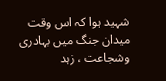شہید ہوا کہ اس وقت میدان جنگ میں بہادری وشجاعت ، زہد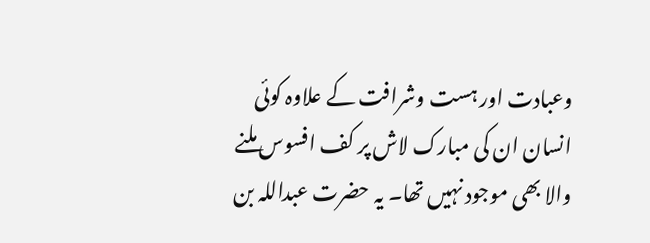وعبادت اور ہست وشرافت کے علاوہ کوئی انسان ان کی مبارک لاش پر کف افسوس ملنے والا بھی موجود نہیں تھا۔ یہ حضرت عبداللہ بن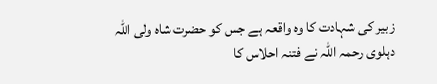زبیر کی شہادت کا وہ واقعہ ہے جس کو حضرت شاہ ولی اللہ دہلوی رحمہ اللہ نے فتنہ احلاس کا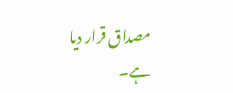مصداق قرار دیا ہے۔